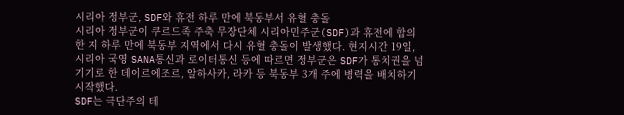시리아 정부군, SDF와 휴전 하루 만에 북동부서 유혈 충돌
시리아 정부군이 쿠르드족 주축 무장단체 시리아민주군(SDF)과 휴전에 합의한 지 하루 만에 북동부 지역에서 다시 유혈 충돌이 발생했다. 현지시간 19일, 시리아 국영 SANA통신과 로이터통신 등에 따르면 정부군은 SDF가 통치권을 넘기기로 한 데이르에조르, 알하사카, 라카 등 북동부 3개 주에 병력을 배치하기 시작했다.
SDF는 극단주의 테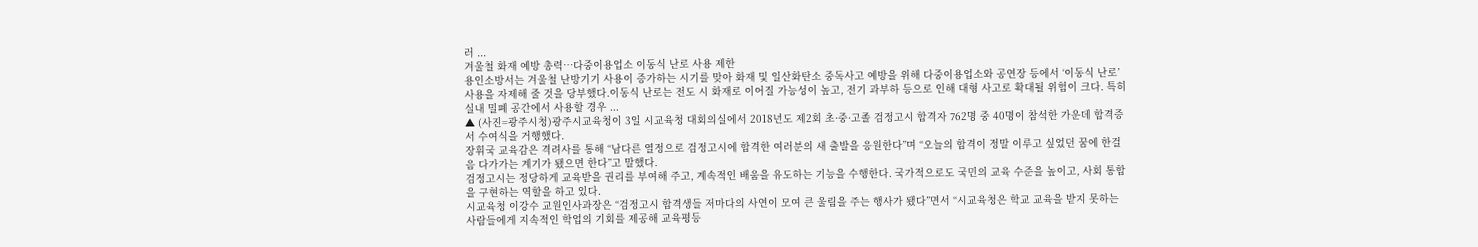러 ...
겨울철 화재 예방 총력…다중이용업소 이동식 난로 사용 제한
용인소방서는 겨울철 난방기기 사용이 증가하는 시기를 맞아 화재 및 일산화탄소 중독사고 예방을 위해 다중이용업소와 공연장 등에서 ‘이동식 난로’ 사용을 자제해 줄 것을 당부했다.이동식 난로는 전도 시 화재로 이어질 가능성이 높고, 전기 과부하 등으로 인해 대형 사고로 확대될 위험이 크다. 특히 실내 밀폐 공간에서 사용할 경우 ...
▲ (사진=광주시청)광주시교육청이 3일 시교육청 대회의실에서 2018년도 제2회 초·중·고졸 검정고시 합격자 762명 중 40명이 참석한 가운데 합격증서 수여식을 거행했다.
장휘국 교육감은 격려사를 통해 “남다른 열정으로 검정고시에 합격한 여러분의 새 출발을 응원한다”며 “오늘의 합격이 정말 이루고 싶었던 꿈에 한걸음 다가가는 계기가 됐으면 한다”고 말했다.
검정고시는 정당하게 교육받을 권리를 부여해 주고, 계속적인 배움을 유도하는 기능을 수행한다. 국가적으로도 국민의 교육 수준을 높이고, 사회 통합을 구현하는 역할을 하고 있다.
시교육청 이강수 교원인사과장은 “검정고시 합격생들 저마다의 사연이 모여 큰 울림을 주는 행사가 됐다”면서 “시교육청은 학교 교육을 받지 못하는 사람들에게 지속적인 학업의 기회를 제공해 교육평등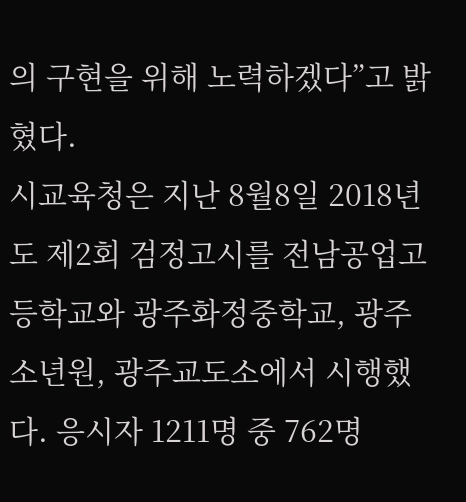의 구현을 위해 노력하겠다”고 밝혔다.
시교육청은 지난 8월8일 2018년도 제2회 검정고시를 전남공업고등학교와 광주화정중학교, 광주소년원, 광주교도소에서 시행했다. 응시자 1211명 중 762명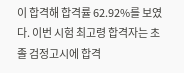이 합격해 합격률 62.92%를 보였다. 이번 시험 최고령 합격자는 초졸 검정고시에 합격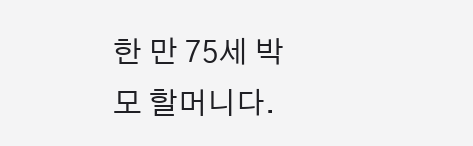한 만 75세 박 모 할머니다.